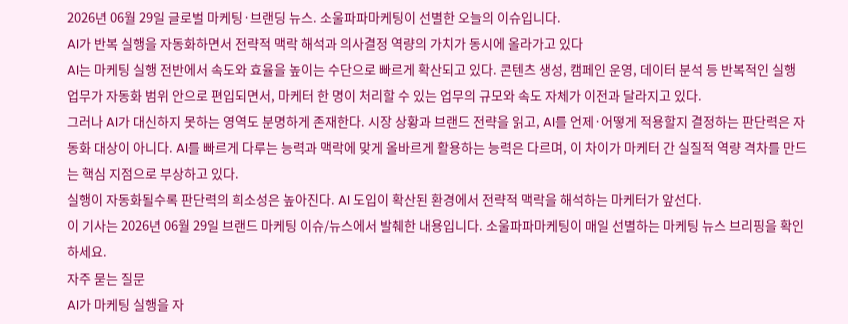2026년 06월 29일 글로벌 마케팅·브랜딩 뉴스. 소울파파마케팅이 선별한 오늘의 이슈입니다.
AI가 반복 실행을 자동화하면서 전략적 맥락 해석과 의사결정 역량의 가치가 동시에 올라가고 있다
AI는 마케팅 실행 전반에서 속도와 효율을 높이는 수단으로 빠르게 확산되고 있다. 콘텐츠 생성, 캠페인 운영, 데이터 분석 등 반복적인 실행 업무가 자동화 범위 안으로 편입되면서, 마케터 한 명이 처리할 수 있는 업무의 규모와 속도 자체가 이전과 달라지고 있다.
그러나 AI가 대신하지 못하는 영역도 분명하게 존재한다. 시장 상황과 브랜드 전략을 읽고, AI를 언제·어떻게 적용할지 결정하는 판단력은 자동화 대상이 아니다. AI를 빠르게 다루는 능력과 맥락에 맞게 올바르게 활용하는 능력은 다르며, 이 차이가 마케터 간 실질적 역량 격차를 만드는 핵심 지점으로 부상하고 있다.
실행이 자동화될수록 판단력의 희소성은 높아진다. AI 도입이 확산된 환경에서 전략적 맥락을 해석하는 마케터가 앞선다.
이 기사는 2026년 06월 29일 브랜드 마케팅 이슈/뉴스에서 발췌한 내용입니다. 소울파파마케팅이 매일 선별하는 마케팅 뉴스 브리핑을 확인하세요.
자주 묻는 질문
AI가 마케팅 실행을 자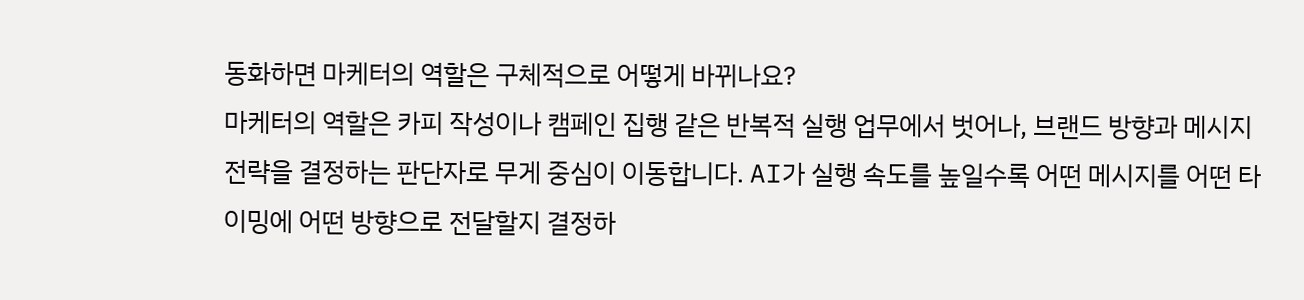동화하면 마케터의 역할은 구체적으로 어떻게 바뀌나요?
마케터의 역할은 카피 작성이나 캠페인 집행 같은 반복적 실행 업무에서 벗어나, 브랜드 방향과 메시지 전략을 결정하는 판단자로 무게 중심이 이동합니다. AI가 실행 속도를 높일수록 어떤 메시지를 어떤 타이밍에 어떤 방향으로 전달할지 결정하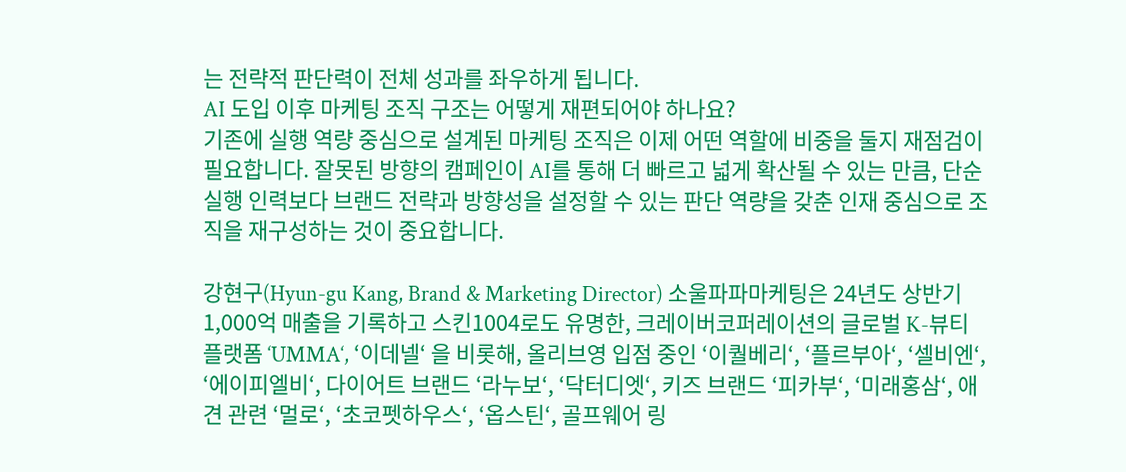는 전략적 판단력이 전체 성과를 좌우하게 됩니다.
AI 도입 이후 마케팅 조직 구조는 어떻게 재편되어야 하나요?
기존에 실행 역량 중심으로 설계된 마케팅 조직은 이제 어떤 역할에 비중을 둘지 재점검이 필요합니다. 잘못된 방향의 캠페인이 AI를 통해 더 빠르고 넓게 확산될 수 있는 만큼, 단순 실행 인력보다 브랜드 전략과 방향성을 설정할 수 있는 판단 역량을 갖춘 인재 중심으로 조직을 재구성하는 것이 중요합니다.

강현구(Hyun-gu Kang, Brand & Marketing Director) 소울파파마케팅은 24년도 상반기 1,000억 매출을 기록하고 스킨1004로도 유명한, 크레이버코퍼레이션의 글로벌 K-뷰티 플랫폼 ‘UMMA‘, ‘이데넬‘ 을 비롯해, 올리브영 입점 중인 ‘이퀄베리‘, ‘플르부아‘, ‘셀비엔‘, ‘에이피엘비‘, 다이어트 브랜드 ‘라누보‘, ‘닥터디엣‘, 키즈 브랜드 ‘피카부‘, ‘미래홍삼‘, 애견 관련 ‘멀로‘, ‘초코펫하우스‘, ‘옵스틴‘, 골프웨어 링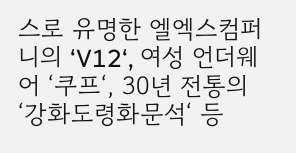스로 유명한 엘엑스컴퍼니의 ‘V12‘, 여성 언더웨어 ‘쿠프‘, 30년 전통의 ‘강화도령화문석‘ 등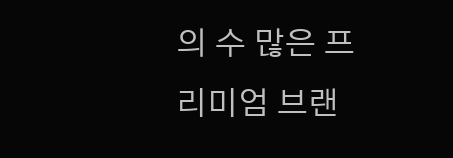의 수 많은 프리미엄 브랜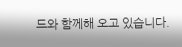드와 함께해 오고 있습니다.